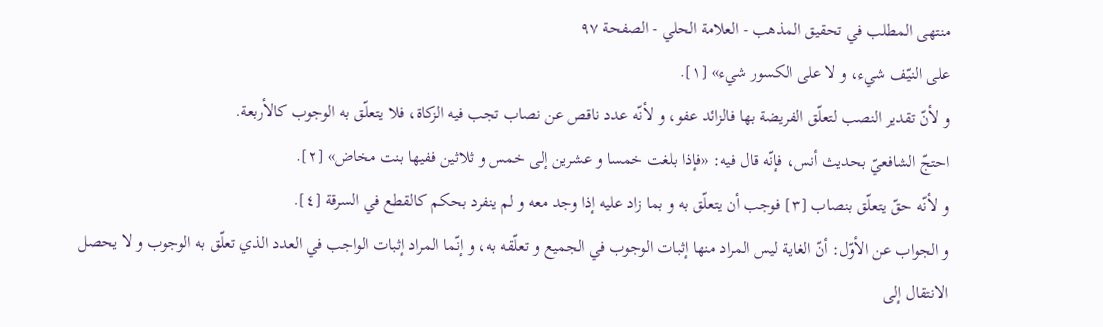منتهى المطلب في تحقيق المذهب - العلامة الحلي - الصفحة ٩٧
على النيّف شيء، و لا على الكسور شيء» [١].
و لأنّ تقدير النصب لتعلّق الفريضة بها فالزائد عفو، و لأنّه عدد ناقص عن نصاب تجب فيه الزكاة، فلا يتعلّق به الوجوب كالأربعة.
احتجّ الشافعيّ بحديث أنس، فإنّه قال فيه: «فإذا بلغت خمسا و عشرين إلى خمس و ثلاثين ففيها بنت مخاض» [٢].
و لأنّه حقّ يتعلّق بنصاب [٣] فوجب أن يتعلّق به و بما زاد عليه إذا وجد معه و لم ينفرد بحكم كالقطع في السرقة [٤].
و الجواب عن الأوّل: أنّ الغاية ليس المراد منها إثبات الوجوب في الجميع و تعلّقه به، و إنّما المراد إثبات الواجب في العدد الذي تعلّق به الوجوب و لا يحصل الانتقال إلى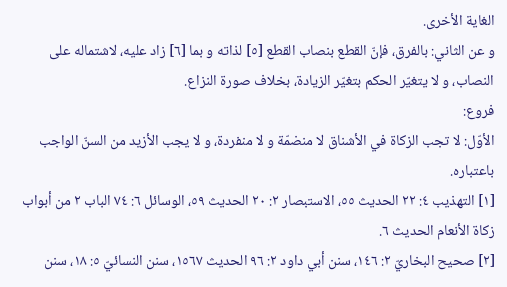الغاية الأخرى.
و عن الثاني: بالفرق، فإنّ القطع بنصاب القطع [٥] لذاته و بما [٦] زاد عليه، لاشتماله على النصاب، و لا يتغيّر الحكم بتغيّر الزيادة، بخلاف صورة النزاع.
فروع:
الأوّل: لا تجب الزكاة في الأشناق لا منضمّة و لا منفردة، و لا يجب الأزيد من السنّ الواجب باعتباره.
[١] التهذيب ٤: ٢٢ الحديث ٥٥، الاستبصار ٢: ٢٠ الحديث ٥٩، الوسائل ٦: ٧٤ الباب ٢ من أبواب زكاة الأنعام الحديث ٦.
[٢] صحيح البخاريّ ٢: ١٤٦، سنن أبي داود ٢: ٩٦ الحديث ١٥٦٧، سنن النسائيّ ٥: ١٨، سنن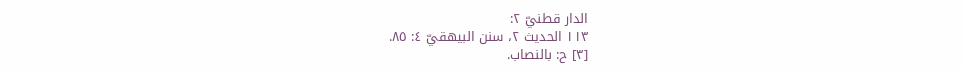الدار قطنيّ ٢:
١١٣ الحديث ٢، سنن البيهقيّ ٤: ٨٥.
[٣] ح: بالنصاب.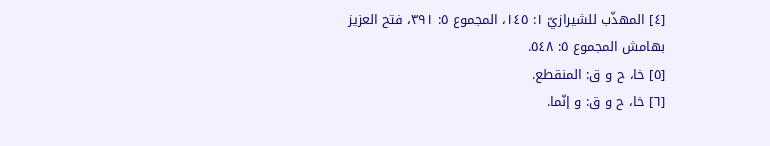[٤] المهذّب للشيرازيّ ١: ١٤٥، المجموع ٥: ٣٩١، فتح العزيز بهامش المجموع ٥: ٥٤٨.
[٥] خا، ح و ق: المنقطع.
[٦] خا، ح و ق: و إنّما.